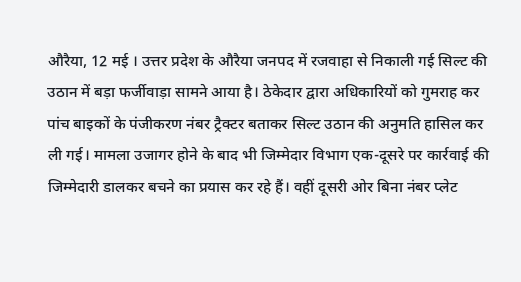औरैया, 12 मई । उत्तर प्रदेश के औरैया जनपद में रजवाहा से निकाली गई सिल्ट की उठान में बड़ा फर्जीवाड़ा सामने आया है। ठेकेदार द्वारा अधिकारियों को गुमराह कर पांच बाइकों के पंजीकरण नंबर ट्रैक्टर बताकर सिल्ट उठान की अनुमति हासिल कर ली गई। मामला उजागर होने के बाद भी जिम्मेदार विभाग एक-दूसरे पर कार्रवाई की जिम्मेदारी डालकर बचने का प्रयास कर रहे हैं। वहीं दूसरी ओर बिना नंबर प्लेट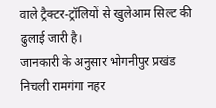वाले ट्रैक्टर-ट्रॉलियों से खुलेआम सिल्ट की ढुलाई जारी है।
जानकारी के अनुसार भोगनीपुर प्रखंड निचली रामगंगा नहर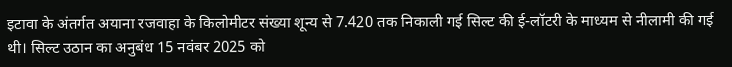इटावा के अंतर्गत अयाना रजवाहा के किलोमीटर संख्या शून्य से 7.420 तक निकाली गई सिल्ट की ई-लॉटरी के माध्यम से नीलामी की गई थी। सिल्ट उठान का अनुबंध 15 नवंबर 2025 को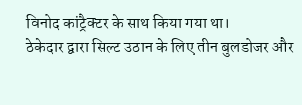विनोद कांट्रैक्टर के साथ किया गया था।
ठेकेदार द्वारा सिल्ट उठान के लिए तीन बुलडोजर और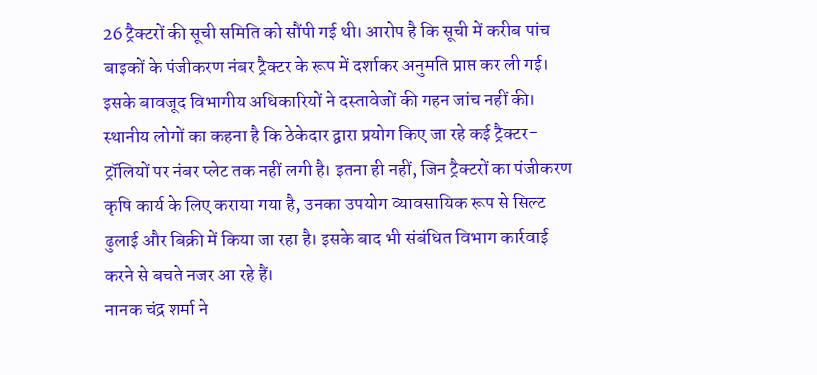26 ट्रैक्टरों की सूची समिति को सौंपी गई थी। आरोप है कि सूची में करीब पांच बाइकों के पंजीकरण नंबर ट्रैक्टर के रूप में दर्शाकर अनुमति प्राप्त कर ली गई। इसके बावजूद विभागीय अधिकारियों ने दस्तावेजों की गहन जांच नहीं की।
स्थानीय लोगों का कहना है कि ठेकेदार द्वारा प्रयोग किए जा रहे कई ट्रैक्टर-ट्रॉलियों पर नंबर प्लेट तक नहीं लगी है। इतना ही नहीं, जिन ट्रैक्टरों का पंजीकरण कृषि कार्य के लिए कराया गया है, उनका उपयोग व्यावसायिक रूप से सिल्ट ढुलाई और बिक्री में किया जा रहा है। इसके बाद भी संबंधित विभाग कार्रवाई करने से बचते नजर आ रहे हैं।
नानक चंद्र शर्मा ने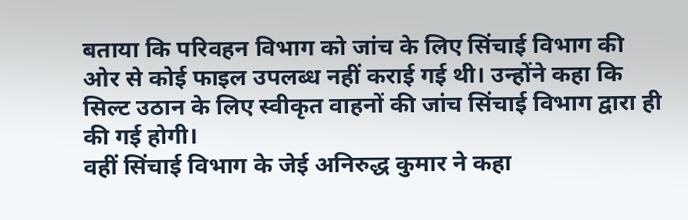बताया कि परिवहन विभाग को जांच के लिए सिंचाई विभाग की ओर से कोई फाइल उपलब्ध नहीं कराई गई थी। उन्होंने कहा कि सिल्ट उठान के लिए स्वीकृत वाहनों की जांच सिंचाई विभाग द्वारा ही की गई होगी।
वहीं सिंचाई विभाग के जेई अनिरुद्ध कुमार ने कहा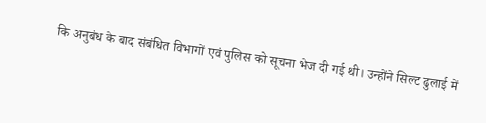कि अनुबंध के बाद संबंधित विभागों एवं पुलिस को सूचना भेज दी गई थी। उन्होंने सिल्ट ढुलाई में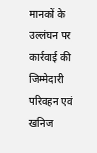मानकों के उल्लंघन पर कार्रवाई की जिम्मेदारी परिवहन एवं खनिज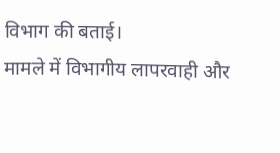विभाग की बताई।
मामले में विभागीय लापरवाही और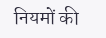नियमों की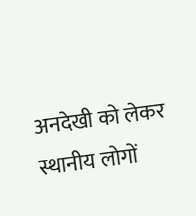अनदेखी को लेकर स्थानीय लोगों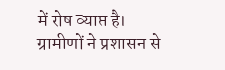में रोष व्याप्त है। ग्रामीणों ने प्रशासन से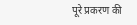पूरे प्रकरण की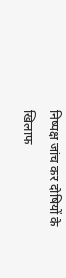निष्पक्ष जांच कर दोषियों के खिलाफ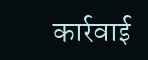कार्रवाई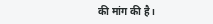की मांग की है।